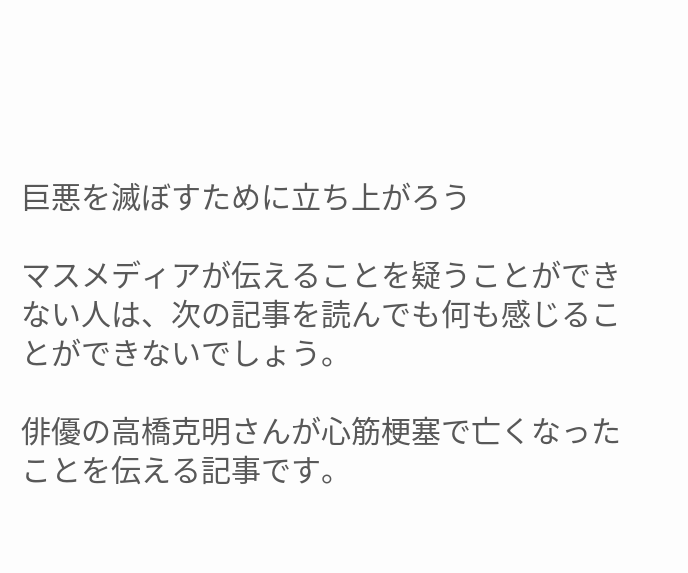巨悪を滅ぼすために立ち上がろう

マスメディアが伝えることを疑うことができない人は、次の記事を読んでも何も感じることができないでしょう。

俳優の高橋克明さんが心筋梗塞で亡くなったことを伝える記事です。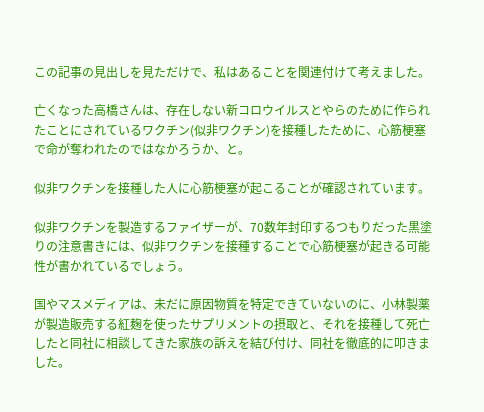この記事の見出しを見ただけで、私はあることを関連付けて考えました。

亡くなった高橋さんは、存在しない新コロウイルスとやらのために作られたことにされているワクチン(似非ワクチン)を接種したために、心筋梗塞で命が奪われたのではなかろうか、と。

似非ワクチンを接種した人に心筋梗塞が起こることが確認されています。

似非ワクチンを製造するファイザーが、70数年封印するつもりだった黒塗りの注意書きには、似非ワクチンを接種することで心筋梗塞が起きる可能性が書かれているでしょう。

国やマスメディアは、未だに原因物質を特定できていないのに、小林製薬が製造販売する紅麹を使ったサプリメントの摂取と、それを接種して死亡したと同社に相談してきた家族の訴えを結び付け、同社を徹底的に叩きました。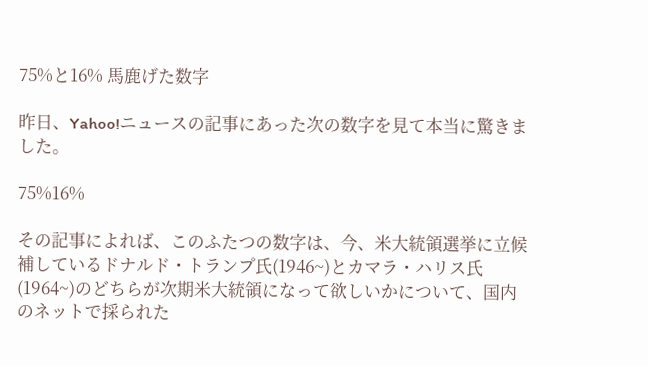75%と16% 馬鹿げた数字

昨日、Yahoo!ニュースの記事にあった次の数字を見て本当に驚きました。

75%16%

その記事によれば、このふたつの数字は、今、米大統領選挙に立候補しているドナルド・トランプ氏(1946~)とカマラ・ハリス氏(1964~)のどちらが次期米大統領になって欲しいかについて、国内のネットで採られた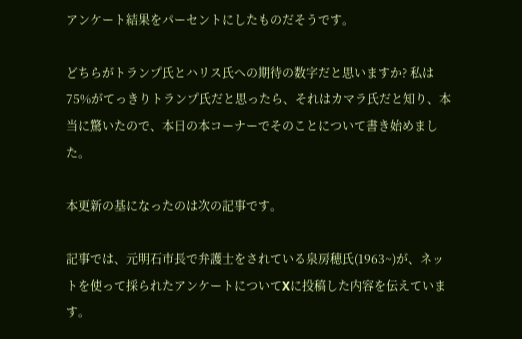アンケート結果をパーセントにしたものだそうです。

どちらがトランプ氏とハリス氏への期待の数字だと思いますか? 私は75%がてっきりトランプ氏だと思ったら、それはカマラ氏だと知り、本当に驚いたので、本日の本コーナーでそのことについて書き始めました。

本更新の基になったのは次の記事です。

記事では、元明石市長で弁護士をされている泉房穂氏(1963~)が、ネットを使って採られたアンケートについてXに投稿した内容を伝えています。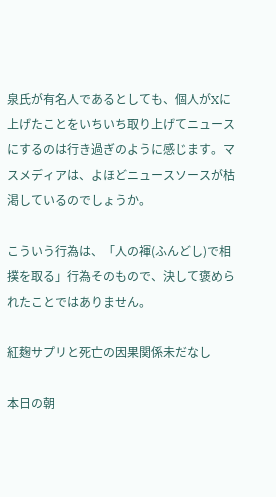泉氏が有名人であるとしても、個人がXに上げたことをいちいち取り上げてニュースにするのは行き過ぎのように感じます。マスメディアは、よほどニュースソースが枯渇しているのでしょうか。

こういう行為は、「人の褌(ふんどし)で相撲を取る」行為そのもので、決して褒められたことではありません。

紅麹サプリと死亡の因果関係未だなし

本日の朝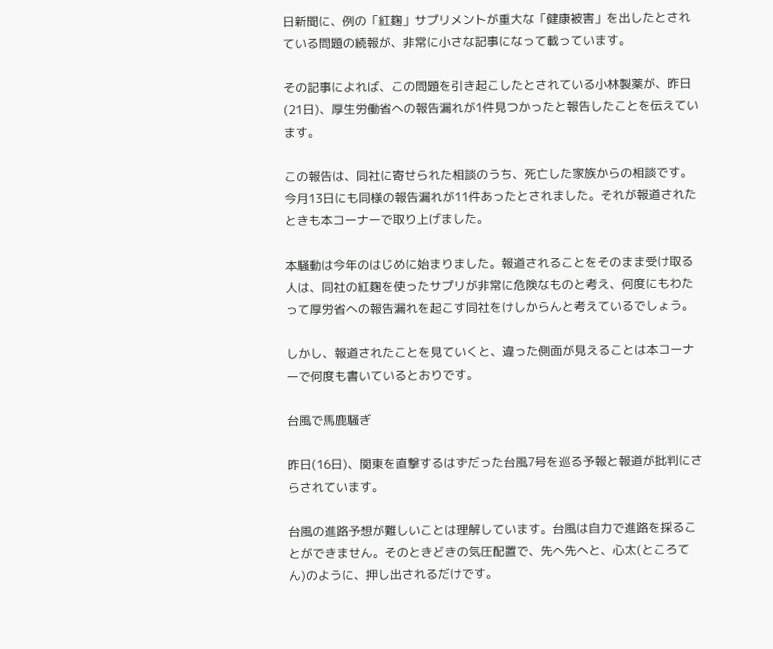日新聞に、例の「紅麹」サプリメントが重大な「健康被害」を出したとされている問題の続報が、非常に小さな記事になって載っています。

その記事によれば、この問題を引き起こしたとされている小林製薬が、昨日(21日)、厚生労働省への報告漏れが1件見つかったと報告したことを伝えています。

この報告は、同社に寄せられた相談のうち、死亡した家族からの相談です。今月13日にも同様の報告漏れが11件あったとされました。それが報道されたときも本コーナーで取り上げました。

本騒動は今年のはじめに始まりました。報道されることをそのまま受け取る人は、同社の紅麹を使ったサプリが非常に危険なものと考え、何度にもわたって厚労省への報告漏れを起こす同社をけしからんと考えているでしょう。

しかし、報道されたことを見ていくと、違った側面が見えることは本コーナーで何度も書いているとおりです。

台風で馬鹿騒ぎ

昨日(16日)、関東を直撃するはずだった台風7号を巡る予報と報道が批判にさらされています。

台風の進路予想が難しいことは理解しています。台風は自力で進路を採ることができません。そのときどきの気圧配置で、先へ先へと、心太(ところてん)のように、押し出されるだけです。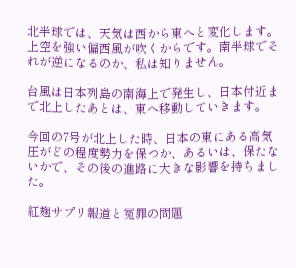北半球では、天気は西から東へと変化します。上空を強い偏西風が吹くからです。南半球でそれが逆になるのか、私は知りません。

台風は日本列島の南海上で発生し、日本付近まで北上したあとは、東へ移動していきます。

今回の7号が北上した時、日本の東にある高気圧がどの程度勢力を保つか、あるいは、保たないかで、その後の進路に大きな影響を持ちました。

紅麹サプリ報道と冤罪の問題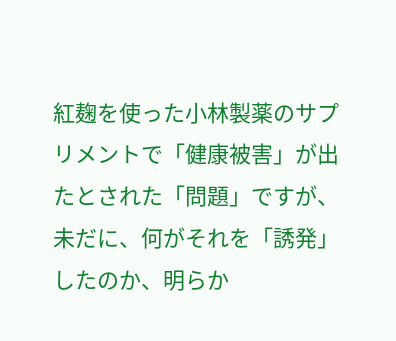紅麹を使った小林製薬のサプリメントで「健康被害」が出たとされた「問題」ですが、未だに、何がそれを「誘発」したのか、明らか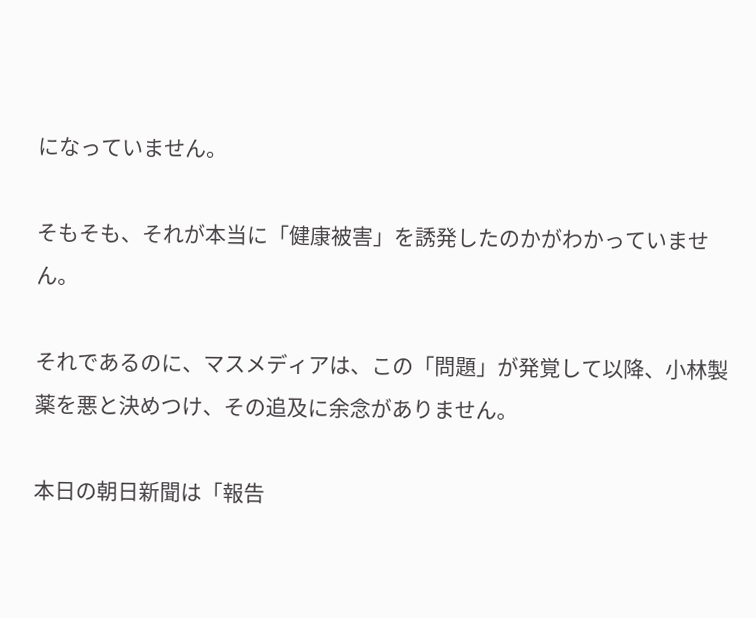になっていません。

そもそも、それが本当に「健康被害」を誘発したのかがわかっていません。

それであるのに、マスメディアは、この「問題」が発覚して以降、小林製薬を悪と決めつけ、その追及に余念がありません。

本日の朝日新聞は「報告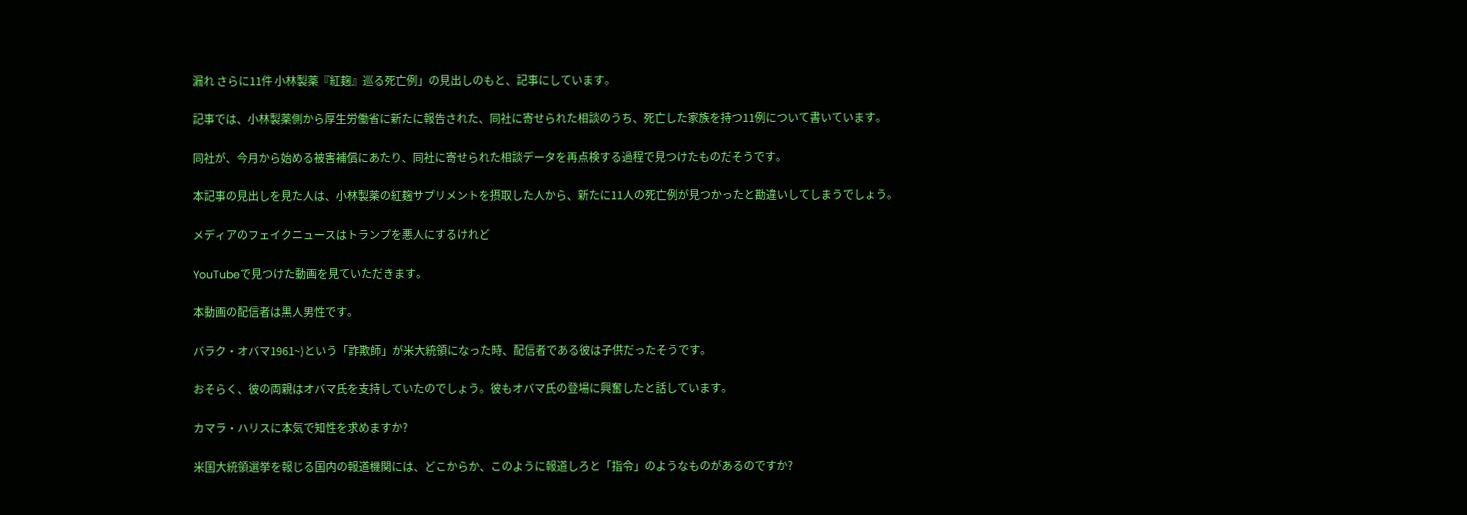漏れ さらに11件 小林製薬『紅麹』巡る死亡例」の見出しのもと、記事にしています。

記事では、小林製薬側から厚生労働省に新たに報告された、同社に寄せられた相談のうち、死亡した家族を持つ11例について書いています。

同社が、今月から始める被害補償にあたり、同社に寄せられた相談データを再点検する過程で見つけたものだそうです。

本記事の見出しを見た人は、小林製薬の紅麹サプリメントを摂取した人から、新たに11人の死亡例が見つかったと勘違いしてしまうでしょう。

メディアのフェイクニュースはトランプを悪人にするけれど

YouTubeで見つけた動画を見ていただきます。

本動画の配信者は黒人男性です。

バラク・オバマ1961~)という「詐欺師」が米大統領になった時、配信者である彼は子供だったそうです。

おそらく、彼の両親はオバマ氏を支持していたのでしょう。彼もオバマ氏の登場に興奮したと話しています。

カマラ・ハリスに本気で知性を求めますか?

米国大統領選挙を報じる国内の報道機関には、どこからか、このように報道しろと「指令」のようなものがあるのですか?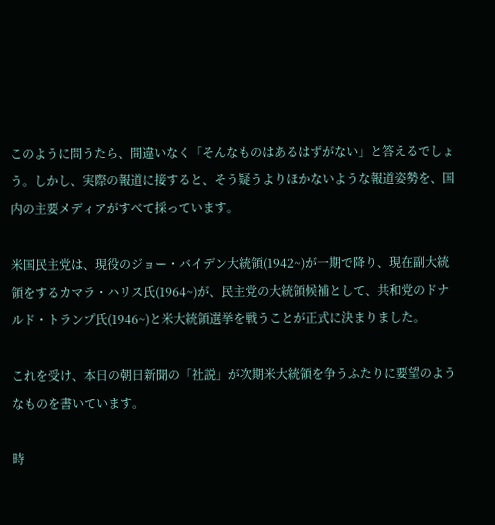このように問うたら、間違いなく「そんなものはあるはずがない」と答えるでしょう。しかし、実際の報道に接すると、そう疑うよりほかないような報道姿勢を、国内の主要メディアがすべて採っています。

米国民主党は、現役のジョー・バイデン大統領(1942~)が一期で降り、現在副大統領をするカマラ・ハリス氏(1964~)が、民主党の大統領候補として、共和党のドナルド・トランプ氏(1946~)と米大統領選挙を戦うことが正式に決まりました。

これを受け、本日の朝日新聞の「社説」が次期米大統領を争うふたりに要望のようなものを書いています。

時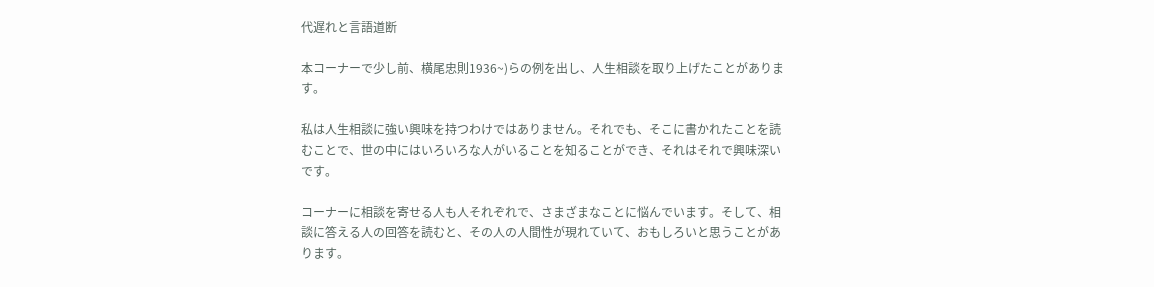代遅れと言語道断

本コーナーで少し前、横尾忠則1936~)らの例を出し、人生相談を取り上げたことがあります。

私は人生相談に強い興味を持つわけではありません。それでも、そこに書かれたことを読むことで、世の中にはいろいろな人がいることを知ることができ、それはそれで興味深いです。

コーナーに相談を寄せる人も人それぞれで、さまざまなことに悩んでいます。そして、相談に答える人の回答を読むと、その人の人間性が現れていて、おもしろいと思うことがあります。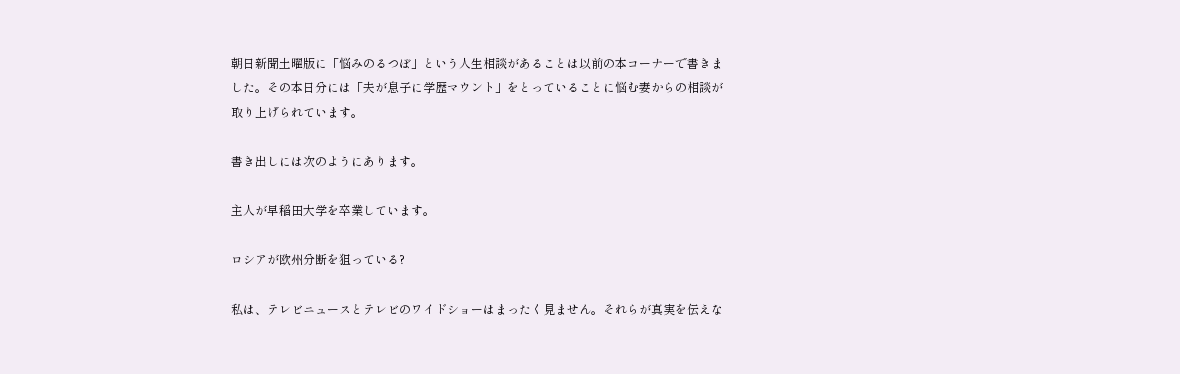朝日新聞土曜版に「悩みのるつぼ」という人生相談があることは以前の本コーナーで書きました。その本日分には「夫が息子に学歴マウント」をとっていることに悩む妻からの相談が取り上げられています。

書き出しには次のようにあります。

主人が早稲田大学を卒業しています。

ロシアが欧州分断を狙っている?

私は、テレビニュースとテレビのワイドショーはまったく見ません。それらが真実を伝えな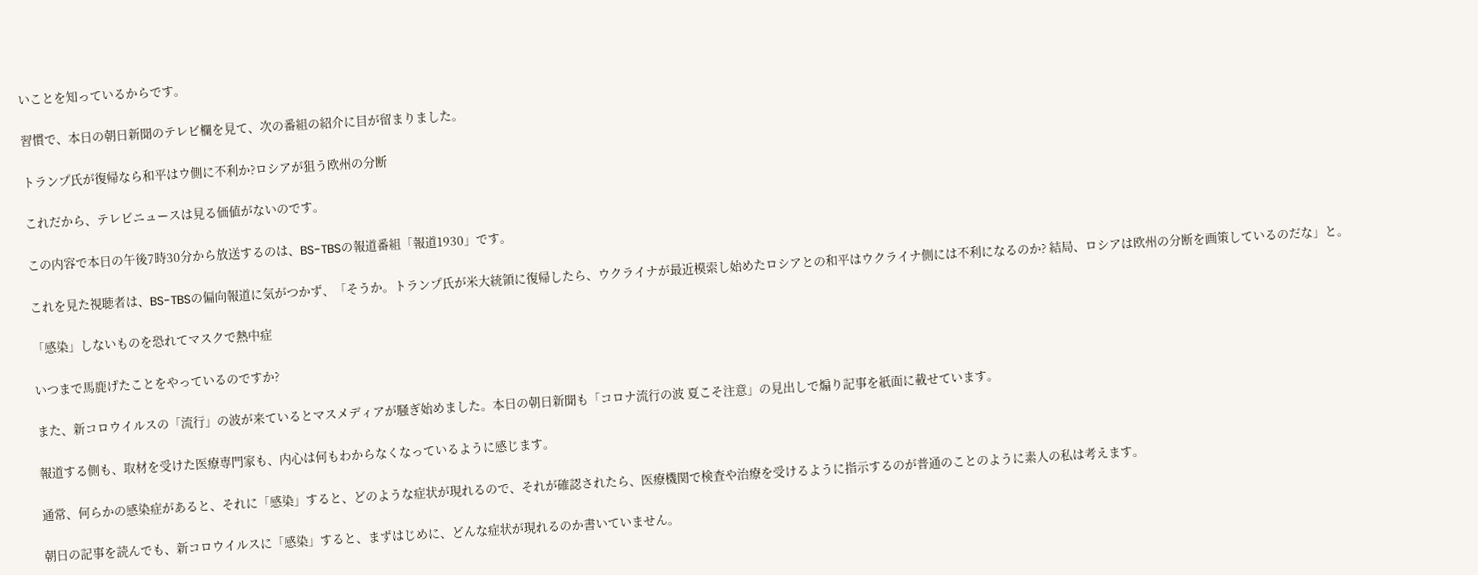いことを知っているからです。

習慣で、本日の朝日新聞のテレビ欄を見て、次の番組の紹介に目が留まりました。

トランプ氏が復帰なら和平はウ側に不利か?ロシアが狙う欧州の分断

これだから、テレビニュースは見る価値がないのです。

この内容で本日の午後7時30分から放送するのは、BS-TBSの報道番組「報道1930」です。

これを見た視聴者は、BS-TBSの偏向報道に気がつかず、「そうか。トランプ氏が米大統領に復帰したら、ウクライナが最近模索し始めたロシアとの和平はウクライナ側には不利になるのか? 結局、ロシアは欧州の分断を画策しているのだな」と。

「感染」しないものを恐れてマスクで熱中症

いつまで馬鹿げたことをやっているのですか?

また、新コロウイルスの「流行」の波が来ているとマスメディアが騒ぎ始めました。本日の朝日新聞も「コロナ流行の波 夏こそ注意」の見出しで煽り記事を紙面に載せています。

報道する側も、取材を受けた医療専門家も、内心は何もわからなくなっているように感じます。

通常、何らかの感染症があると、それに「感染」すると、どのような症状が現れるので、それが確認されたら、医療機関で検査や治療を受けるように指示するのが普通のことのように素人の私は考えます。

朝日の記事を読んでも、新コロウイルスに「感染」すると、まずはじめに、どんな症状が現れるのか書いていません。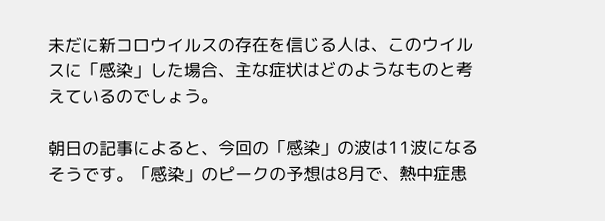未だに新コロウイルスの存在を信じる人は、このウイルスに「感染」した場合、主な症状はどのようなものと考えているのでしょう。

朝日の記事によると、今回の「感染」の波は11波になるそうです。「感染」のピークの予想は8月で、熱中症患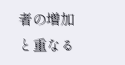者の増加と重なる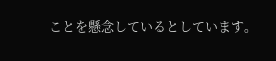ことを懸念しているとしています。